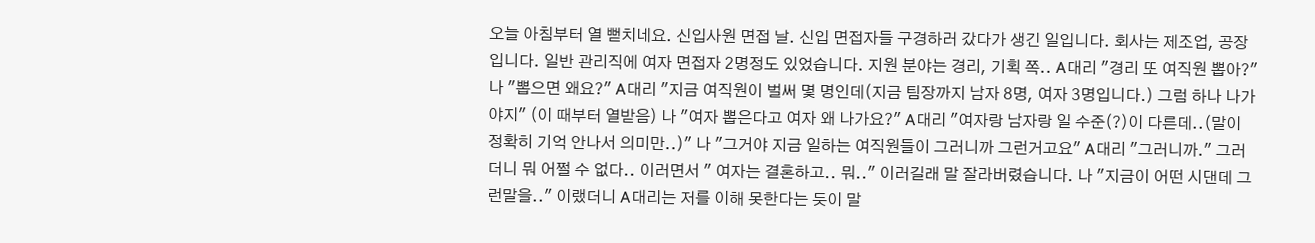오늘 아침부터 열 뻗치네요. 신입사원 면접 날. 신입 면접자들 구경하러 갔다가 생긴 일입니다. 회사는 제조업, 공장 입니다. 일반 관리직에 여자 면접자 2명정도 있었습니다. 지원 분야는 경리, 기획 쪽.. A대리 "경리 또 여직원 뽑아?" 나 "뽑으면 왜요?" A대리 "지금 여직원이 벌써 몇 명인데(지금 팀장까지 남자 8명, 여자 3명입니다.) 그럼 하나 나가야지" (이 때부터 열받음) 나 "여자 뽑은다고 여자 왜 나가요?" A대리 "여자랑 남자랑 일 수준(?)이 다른데..(말이 정확히 기억 안나서 의미만..)" 나 "그거야 지금 일하는 여직원들이 그러니까 그런거고요" A대리 "그러니까." 그러더니 뭐 어쩔 수 없다.. 이러면서 " 여자는 결혼하고.. 뭐.." 이러길래 말 잘라버렸습니다. 나 "지금이 어떤 시댄데 그런말을.." 이랬더니 A대리는 저를 이해 못한다는 듯이 말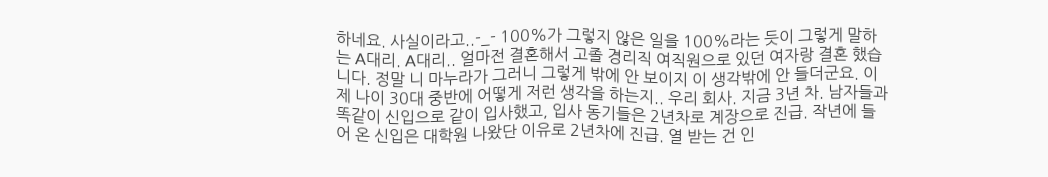하네요. 사실이라고..-_- 100%가 그렇지 않은 일을 100%라는 듯이 그렇게 말하는 A대리. A대리.. 얼마전 결혼해서 고졸 경리직 여직원으로 있던 여자랑 결혼 했습니다. 정말 니 마누라가 그러니 그렇게 밖에 안 보이지 이 생각밖에 안 들더군요. 이제 나이 30대 중반에 어떻게 저런 생각을 하는지.. 우리 회사. 지금 3년 차. 남자들과 똑같이 신입으로 같이 입사했고, 입사 동기들은 2년차로 계장으로 진급. 작년에 들어 온 신입은 대학원 나왔단 이유로 2년차에 진급. 열 받는 건 인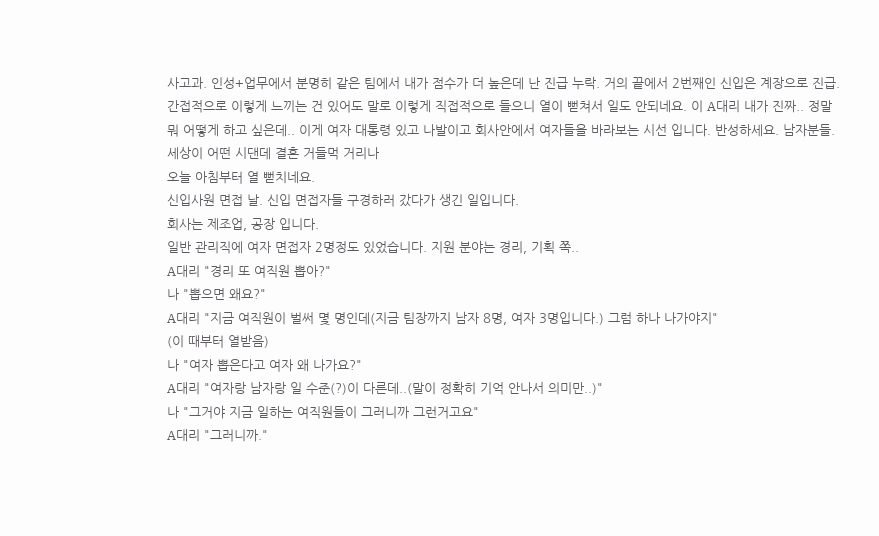사고과. 인성+업무에서 분명히 같은 팀에서 내가 점수가 더 높은데 난 진급 누락. 거의 끝에서 2번째인 신입은 계장으로 진급. 간접적으로 이렇게 느끼는 건 있어도 말로 이렇게 직접적으로 들으니 열이 뻗쳐서 일도 안되네요. 이 A대리 내가 진짜.. 정말 뭐 어떻게 하고 싶은데.. 이게 여자 대통령 있고 나발이고 회사안에서 여자들을 바라보는 시선 입니다. 반성하세요. 남자분들.
세상이 어떤 시댄데 결혼 거들먹 거리나
오늘 아침부터 열 뻗치네요.
신입사원 면접 날. 신입 면접자들 구경하러 갔다가 생긴 일입니다.
회사는 제조업, 공장 입니다.
일반 관리직에 여자 면접자 2명정도 있었습니다. 지원 분야는 경리, 기획 쪽..
A대리 "경리 또 여직원 뽑아?"
나 "뽑으면 왜요?"
A대리 "지금 여직원이 벌써 몇 명인데(지금 팀장까지 남자 8명, 여자 3명입니다.) 그럼 하나 나가야지"
(이 때부터 열받음)
나 "여자 뽑은다고 여자 왜 나가요?"
A대리 "여자랑 남자랑 일 수준(?)이 다른데..(말이 정확히 기억 안나서 의미만..)"
나 "그거야 지금 일하는 여직원들이 그러니까 그런거고요"
A대리 "그러니까."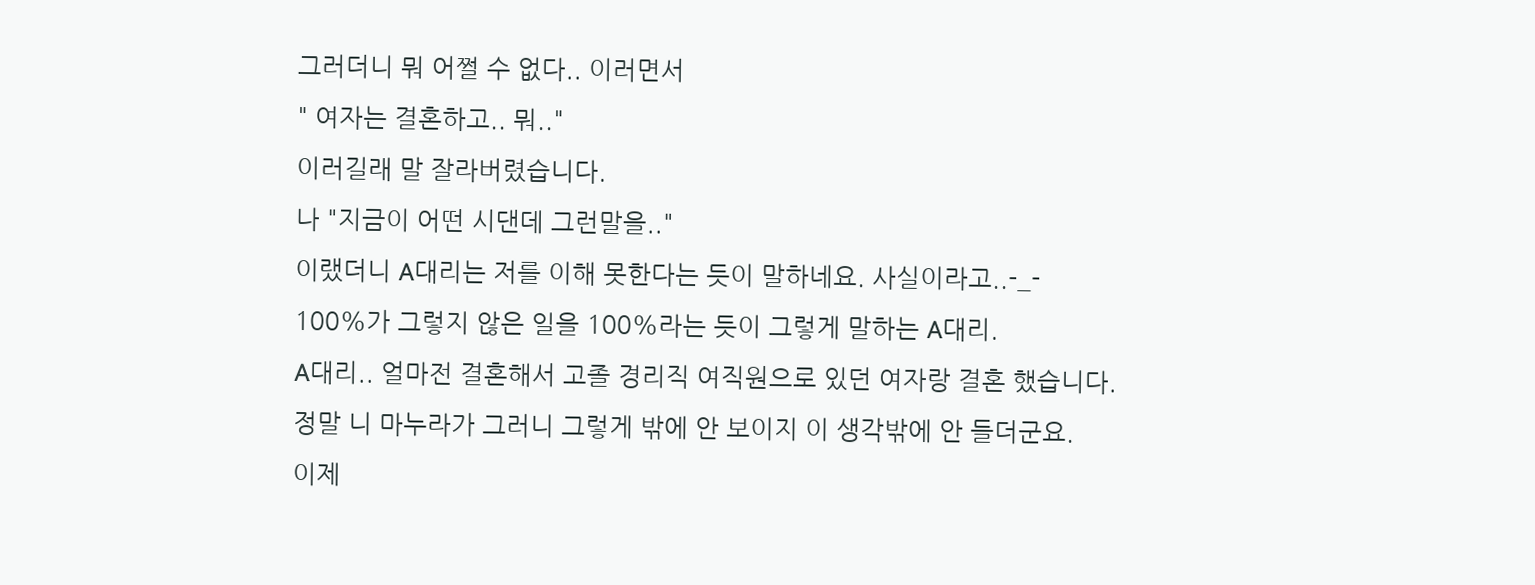그러더니 뭐 어쩔 수 없다.. 이러면서
" 여자는 결혼하고.. 뭐.."
이러길래 말 잘라버렸습니다.
나 "지금이 어떤 시댄데 그런말을.."
이랬더니 A대리는 저를 이해 못한다는 듯이 말하네요. 사실이라고..-_-
100%가 그렇지 않은 일을 100%라는 듯이 그렇게 말하는 A대리.
A대리.. 얼마전 결혼해서 고졸 경리직 여직원으로 있던 여자랑 결혼 했습니다.
정말 니 마누라가 그러니 그렇게 밖에 안 보이지 이 생각밖에 안 들더군요.
이제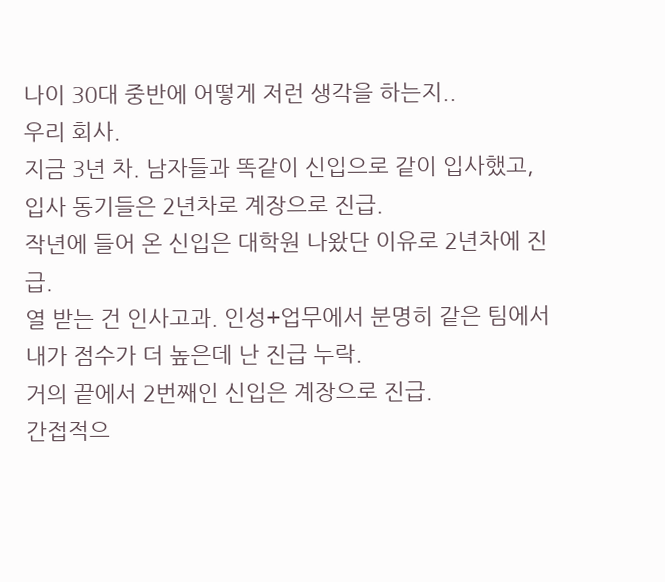나이 30대 중반에 어떻게 저런 생각을 하는지..
우리 회사.
지금 3년 차. 남자들과 똑같이 신입으로 같이 입사했고, 입사 동기들은 2년차로 계장으로 진급.
작년에 들어 온 신입은 대학원 나왔단 이유로 2년차에 진급.
열 받는 건 인사고과. 인성+업무에서 분명히 같은 팀에서 내가 점수가 더 높은데 난 진급 누락.
거의 끝에서 2번째인 신입은 계장으로 진급.
간접적으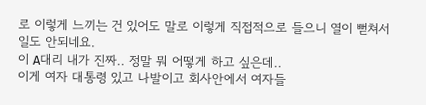로 이렇게 느끼는 건 있어도 말로 이렇게 직접적으로 들으니 열이 뻗쳐서 일도 안되네요.
이 A대리 내가 진짜.. 정말 뭐 어떻게 하고 싶은데..
이게 여자 대통령 있고 나발이고 회사안에서 여자들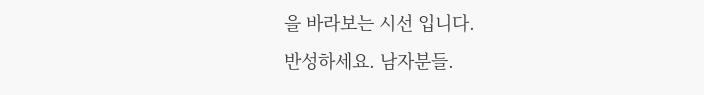을 바라보는 시선 입니다.
반성하세요. 남자분들.